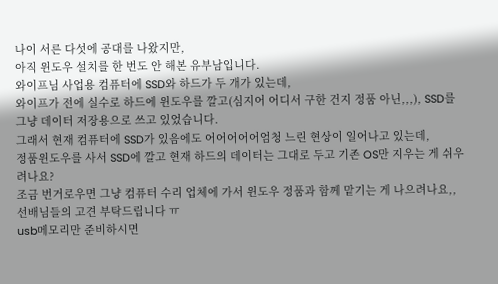나이 서른 다섯에 공대를 나왔지만,
아직 윈도우 설치를 한 번도 안 해본 유부남입니다.
와이프님 사업용 컴퓨터에 SSD와 하드가 두 개가 있는데,
와이프가 전에 실수로 하드에 윈도우를 깔고(심지어 어디서 구한 건지 정품 아닌,,,), SSD를 그냥 데이터 저장용으로 쓰고 있었습니다.
그래서 현재 컴퓨터에 SSD가 있음에도 어어어어어엄청 느린 현상이 일어나고 있는데,
정품윈도우를 사서 SSD에 깔고 현재 하드의 데이터는 그대로 두고 기존 OS만 지우는 게 쉬우려나요?
조금 번거로우면 그냥 컴퓨터 수리 업체에 가서 윈도우 정품과 함께 맡기는 게 나으려나요,,
선배님들의 고견 부탁드립니다 ㅠ
usb메모리만 준비하시면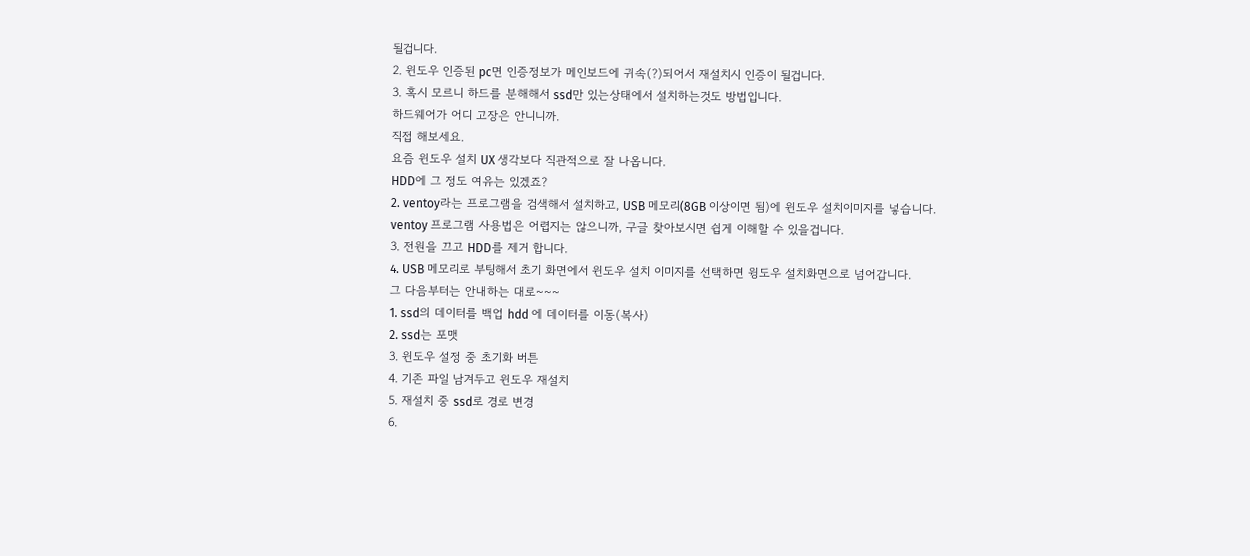될겁니다.
2. 윈도우 인증된 pc면 인증정보가 메인보드에 귀속(?)되어서 재설치시 인증이 될겁니다.
3. 혹시 모르니 하드를 분해해서 ssd만 있는상태에서 설치하는것도 방법입니다.
하드웨어가 어디 고장은 안니니까.
직접 해보세요.
요즘 윈도우 설치 UX 생각보다 직관적으로 잘 나옵니다.
HDD에 그 정도 여유는 있겠죠?
2. ventoy라는 프로그램을 검색해서 설치하고, USB 메모리(8GB 이상이면 됨)에 윈도우 설치이미지를 넣습니다.
ventoy 프로그램 사용법은 어렵지는 않으니까, 구글 찾아보시면 쉽게 이해할 수 있을겁니다.
3. 전원을 끄고 HDD를 제거 합니다.
4. USB 메모리로 부팅해서 초기 화면에서 윈도우 설치 이미지를 선택하면 윙도우 설치화면으로 넘어갑니다.
그 다음부터는 안내하는 대로~~~
1. ssd의 데이터를 백업 hdd 에 데이터를 이동(복사)
2. ssd는 포맷
3. 윈도우 설정 중 초기화 버튼
4. 기존 파일 남겨두고 윈도우 재설치
5. 재설치 중 ssd로 경로 변경
6.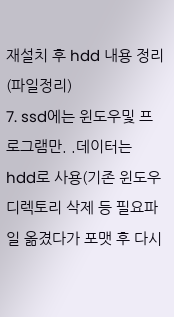재설치 후 hdd 내용 정리(파일정리)
7. ssd에는 윈도우및 프로그램만. .데이터는 hdd로 사용(기존 윈도우 디렉토리 삭제 등 필요파일 옮겼다가 포맷 후 다시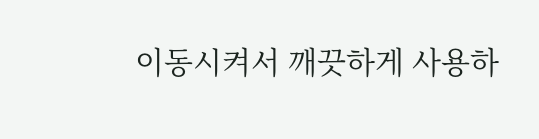이동시켜서 깨끗하게 사용하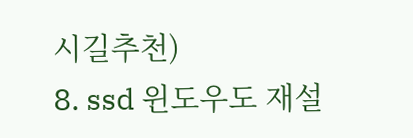시길추천)
8. ssd 윈도우도 재설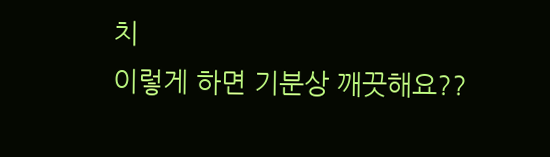치
이렇게 하면 기분상 깨끗해요??